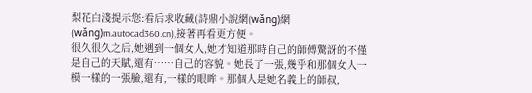梨花白淺提示您:看后求收藏(詩鼎小說網(wǎng)網(wǎng)m.autocad360.cn),接著再看更方便。
很久很久之后,她遇到一個女人,她才知道那時自己的師傅驚訝的不僅是自己的天賦,還有……自己的容貌。她長了一張,幾乎和那個女人一模一樣的一張臉,還有,一樣的眼眸。那個人是她名義上的師叔,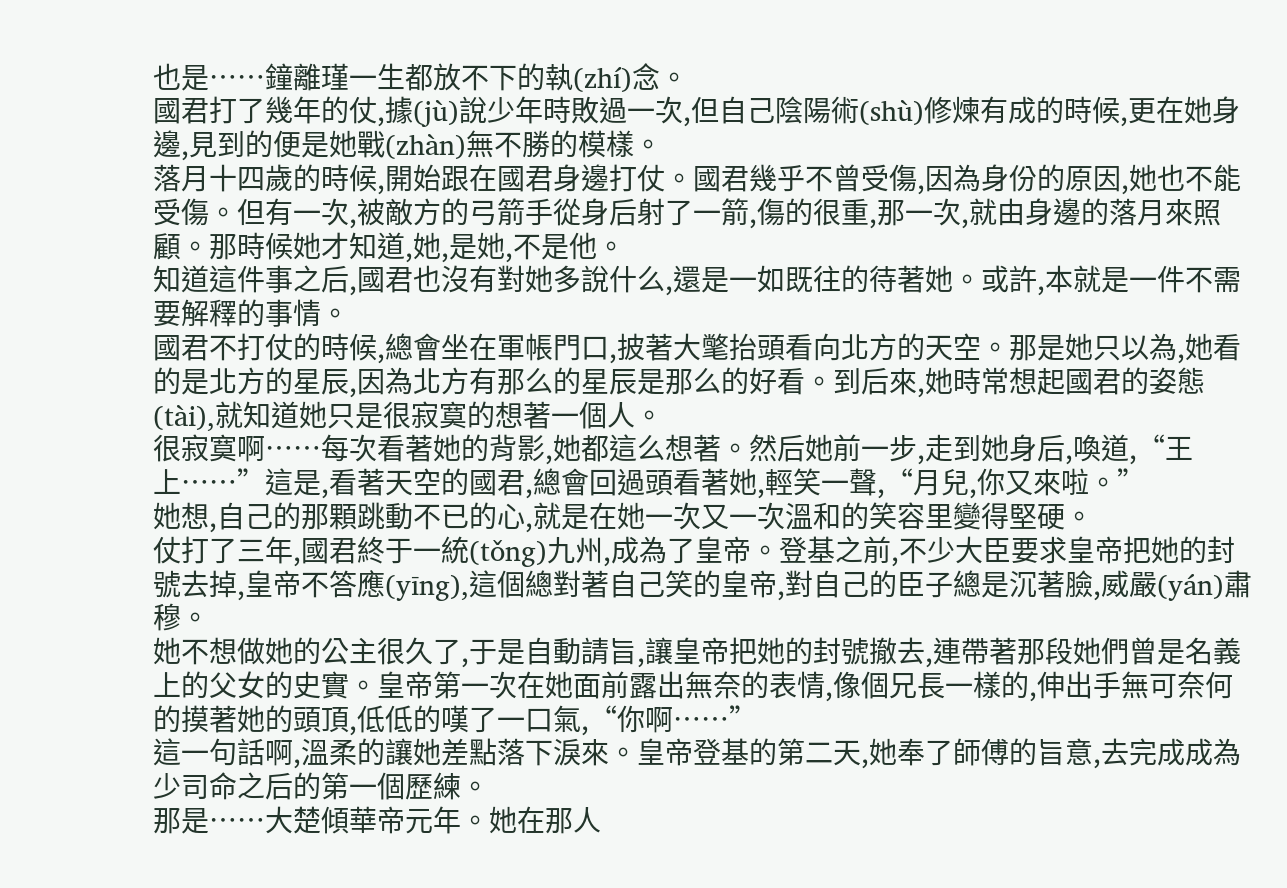也是……鐘離瑾一生都放不下的執(zhí)念。
國君打了幾年的仗,據(jù)說少年時敗過一次,但自己陰陽術(shù)修煉有成的時候,更在她身邊,見到的便是她戰(zhàn)無不勝的模樣。
落月十四歲的時候,開始跟在國君身邊打仗。國君幾乎不曾受傷,因為身份的原因,她也不能受傷。但有一次,被敵方的弓箭手從身后射了一箭,傷的很重,那一次,就由身邊的落月來照顧。那時候她才知道,她,是她,不是他。
知道這件事之后,國君也沒有對她多說什么,還是一如既往的待著她。或許,本就是一件不需要解釋的事情。
國君不打仗的時候,總會坐在軍帳門口,披著大氅抬頭看向北方的天空。那是她只以為,她看的是北方的星辰,因為北方有那么的星辰是那么的好看。到后來,她時常想起國君的姿態(tài),就知道她只是很寂寞的想著一個人。
很寂寞啊……每次看著她的背影,她都這么想著。然后她前一步,走到她身后,喚道,“王上……”這是,看著天空的國君,總會回過頭看著她,輕笑一聲,“月兒,你又來啦。”
她想,自己的那顆跳動不已的心,就是在她一次又一次溫和的笑容里變得堅硬。
仗打了三年,國君終于一統(tǒng)九州,成為了皇帝。登基之前,不少大臣要求皇帝把她的封號去掉,皇帝不答應(yīng),這個總對著自己笑的皇帝,對自己的臣子總是沉著臉,威嚴(yán)肅穆。
她不想做她的公主很久了,于是自動請旨,讓皇帝把她的封號撤去,連帶著那段她們曾是名義上的父女的史實。皇帝第一次在她面前露出無奈的表情,像個兄長一樣的,伸出手無可奈何的摸著她的頭頂,低低的嘆了一口氣,“你啊……”
這一句話啊,溫柔的讓她差點落下淚來。皇帝登基的第二天,她奉了師傅的旨意,去完成成為少司命之后的第一個歷練。
那是……大楚傾華帝元年。她在那人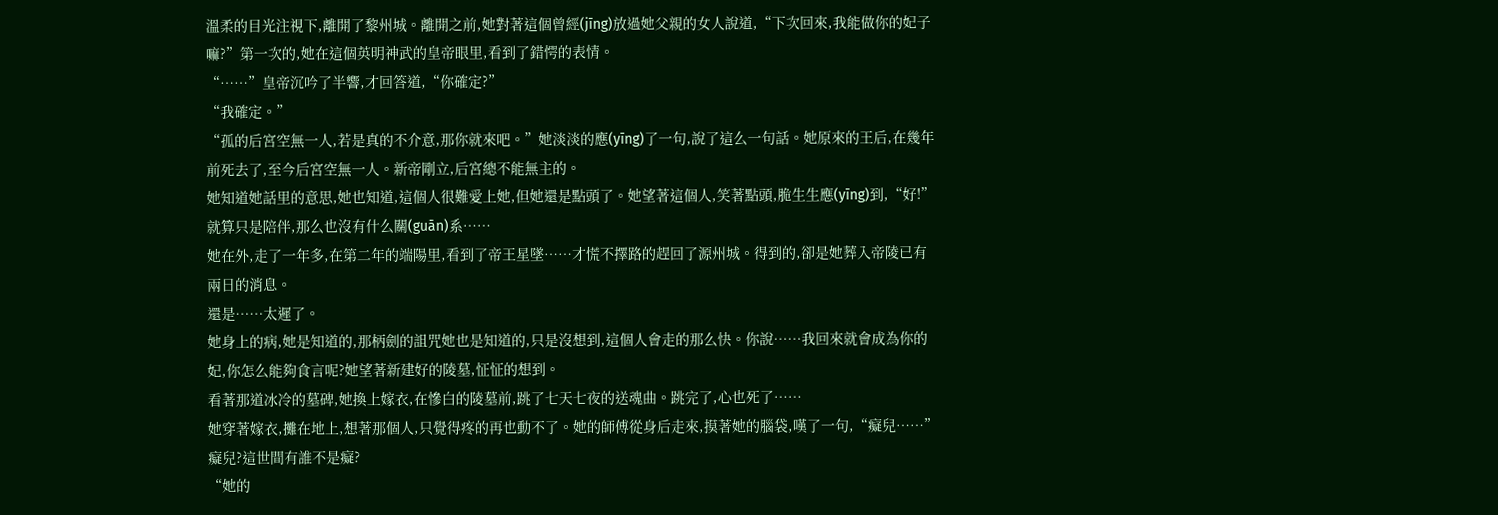溫柔的目光注視下,離開了黎州城。離開之前,她對著這個曾經(jīng)放過她父親的女人說道,“下次回來,我能做你的妃子嘛?”第一次的,她在這個英明神武的皇帝眼里,看到了錯愕的表情。
“……”皇帝沉吟了半響,才回答道,“你確定?”
“我確定。”
“孤的后宮空無一人,若是真的不介意,那你就來吧。”她淡淡的應(yīng)了一句,說了這么一句話。她原來的王后,在幾年前死去了,至今后宮空無一人。新帝剛立,后宮總不能無主的。
她知道她話里的意思,她也知道,這個人很難愛上她,但她還是點頭了。她望著這個人,笑著點頭,脆生生應(yīng)到,“好!”就算只是陪伴,那么也沒有什么關(guān)系……
她在外,走了一年多,在第二年的端陽里,看到了帝王星墜……才慌不擇路的趕回了源州城。得到的,卻是她葬入帝陵已有兩日的消息。
還是……太遲了。
她身上的病,她是知道的,那柄劍的詛咒她也是知道的,只是沒想到,這個人會走的那么快。你說……我回來就會成為你的妃,你怎么能夠食言呢?她望著新建好的陵墓,怔怔的想到。
看著那道冰冷的墓碑,她換上嫁衣,在慘白的陵墓前,跳了七天七夜的送魂曲。跳完了,心也死了……
她穿著嫁衣,攤在地上,想著那個人,只覺得疼的再也動不了。她的師傅從身后走來,摸著她的腦袋,嘆了一句,“癡兒……”
癡兒?這世間有誰不是癡?
“她的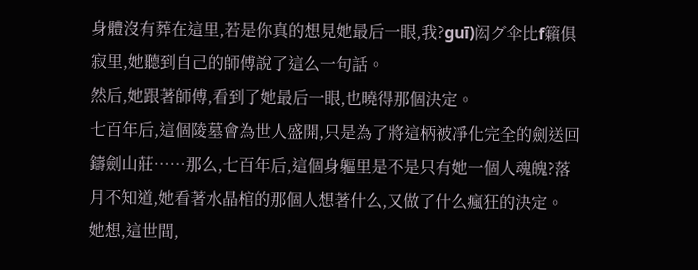身體沒有葬在這里,若是你真的想見她最后一眼,我?guī)闳グ伞比f籟俱寂里,她聽到自己的師傅說了這么一句話。
然后,她跟著師傅,看到了她最后一眼,也曉得那個決定。
七百年后,這個陵墓會為世人盛開,只是為了將這柄被凈化完全的劍送回鑄劍山莊……那么,七百年后,這個身軀里是不是只有她一個人魂魄?落月不知道,她看著水晶棺的那個人想著什么,又做了什么瘋狂的決定。
她想,這世間,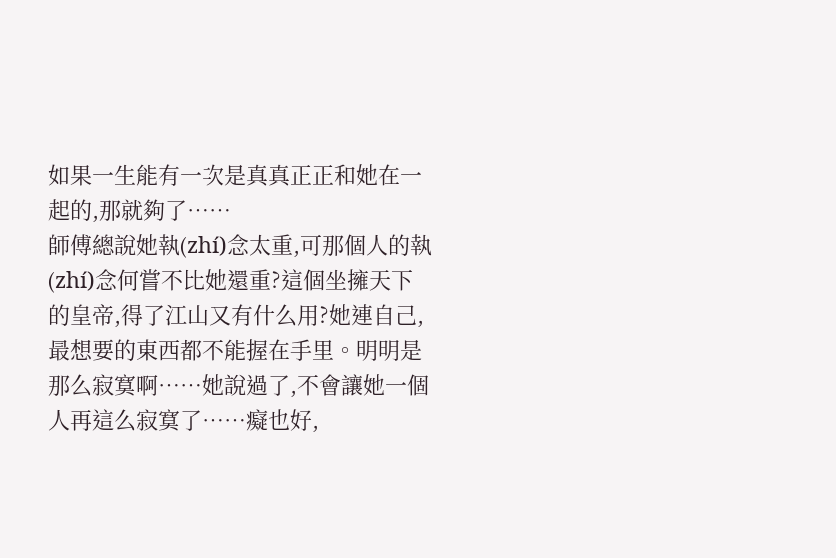如果一生能有一次是真真正正和她在一起的,那就夠了……
師傅總說她執(zhí)念太重,可那個人的執(zhí)念何嘗不比她還重?這個坐擁天下的皇帝,得了江山又有什么用?她連自己,最想要的東西都不能握在手里。明明是那么寂寞啊……她說過了,不會讓她一個人再這么寂寞了……癡也好,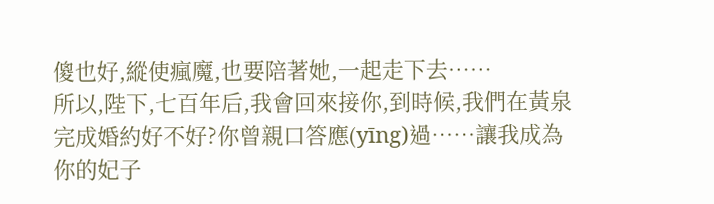傻也好,縱使瘋魔,也要陪著她,一起走下去……
所以,陛下,七百年后,我會回來接你,到時候,我們在黃泉完成婚約好不好?你曾親口答應(yīng)過……讓我成為你的妃子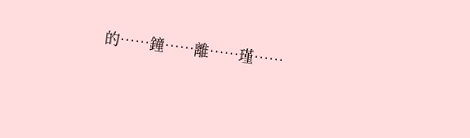的……鐘……離……瑾……